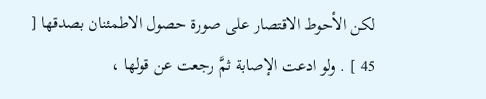لكن الأحوط الاقتصار على صورة حصول الاطمئنان بصدقها [ 45 ] . ولو ادعت الإصابة ثمَّ رجعت عن قولها ،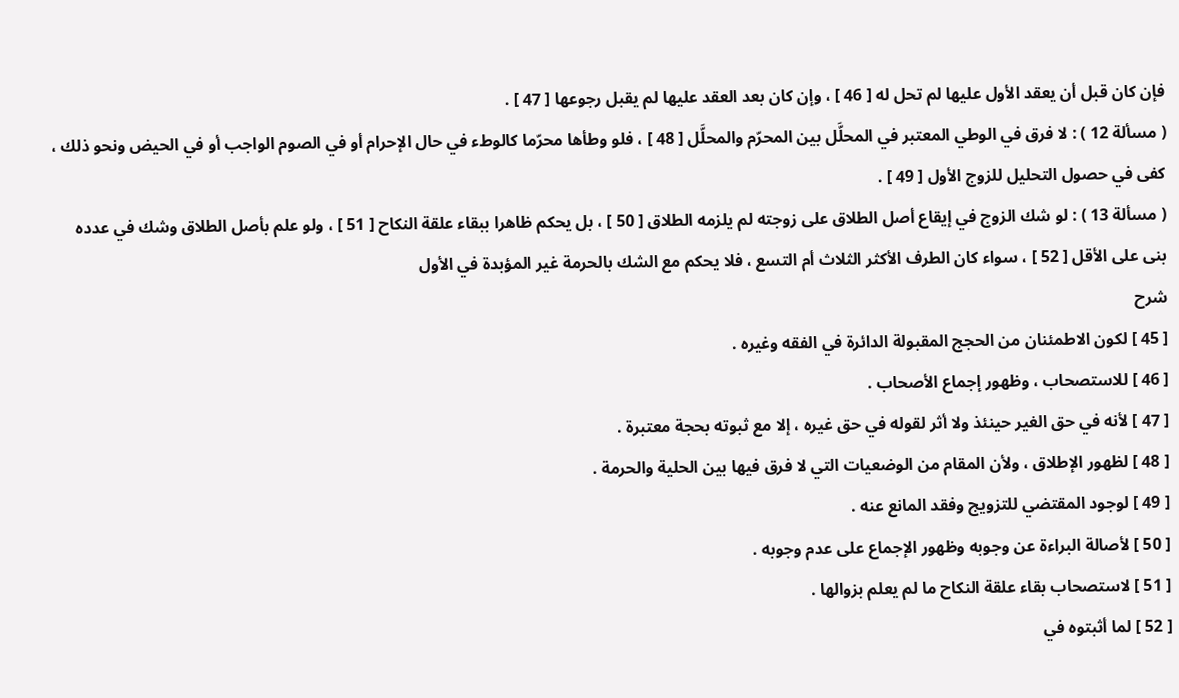فإن كان قبل أن يعقد الأول عليها لم تحل له [ 46 ] ، وإن كان بعد العقد عليها لم يقبل رجوعها [ 47 ] .
( مسألة 12 ) : لا فرق في الوطي المعتبر في المحلَّل بين المحرّم والمحلَّل [ 48 ] ، فلو وطأها محرّما كالوطء في حال الإحرام أو في الصوم الواجب أو في الحيض ونحو ذلك ، كفى في حصول التحليل للزوج الأول [ 49 ] .
( مسألة 13 ) : لو شك الزوج في إيقاع أصل الطلاق على زوجته لم يلزمه الطلاق [ 50 ] ، بل يحكم ظاهرا ببقاء علقة النكاح [ 51 ] ، ولو علم بأصل الطلاق وشك في عدده بنى على الأقل [ 52 ] ، سواء كان الطرف الأكثر الثلاث أم التسع ، فلا يحكم مع الشك بالحرمة غير المؤبدة في الأول
شرح
[ 45 ] لكون الاطمئنان من الحجج المقبولة الدائرة في الفقه وغيره .
[ 46 ] للاستصحاب ، وظهور إجماع الأصحاب .
[ 47 ] لأنه في حق الغير حينئذ ولا أثر لقوله في حق غيره ، إلا مع ثبوته بحجة معتبرة .
[ 48 ] لظهور الإطلاق ، ولأن المقام من الوضعيات التي لا فرق فيها بين الحلية والحرمة .
[ 49 ] لوجود المقتضي للتزويج وفقد المانع عنه .
[ 50 ] لأصالة البراءة عن وجوبه وظهور الإجماع على عدم وجوبه .
[ 51 ] لاستصحاب بقاء علقة النكاح ما لم يعلم بزوالها .
[ 52 ] لما أثبتوه في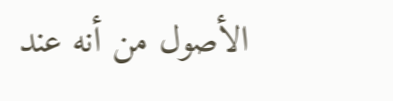الأصول من أنه عند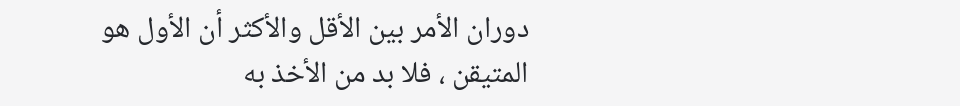دوران الأمر بين الأقل والأكثر أن الأول هو المتيقن ، فلا بد من الأخذ به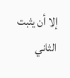إلا أن يثبت الثاني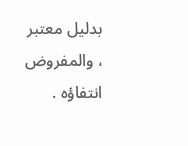بدليل معتبر ، والمفروض انتفاؤه .